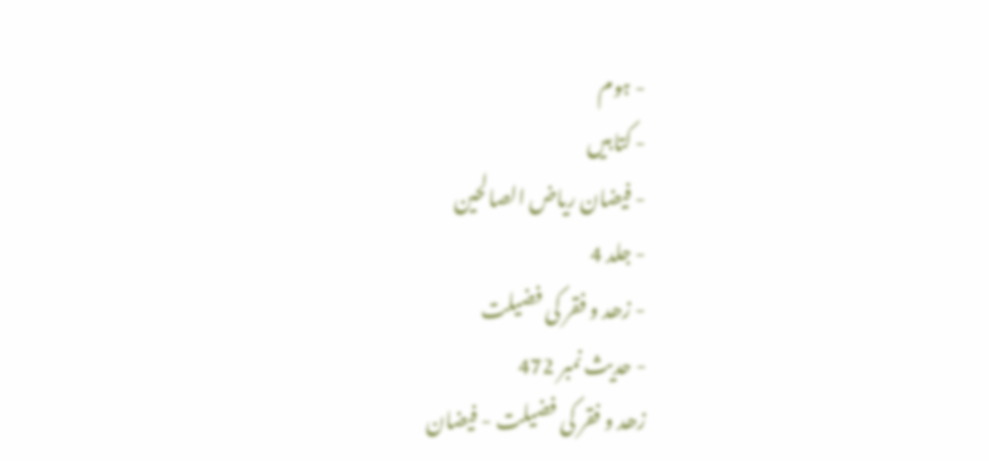- ہوم
- کتابیں
- فیضان ریاض الصالحین
- جلد 4
- زھد و فقر کی فضیلت
- حدیث نمبر 472
زھد و فقر کی فضیلت - فیضان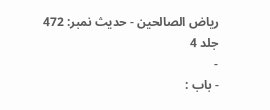ریاض الصالحین - حدیث نمبر: 472
جلد 4
-
- باب :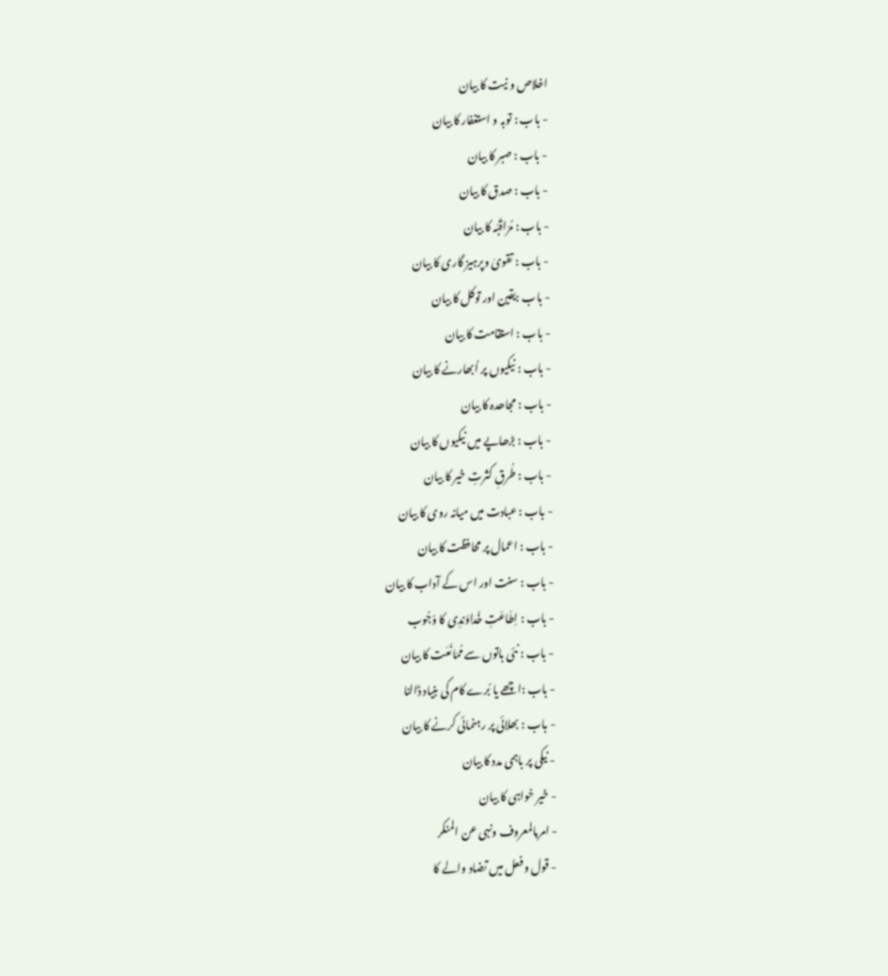اخلاص و نیت کا بیان
- باب : توبہ و استغفار کا بیان
- باب : صبر کا بیان
- باب : صدق کا بیان
- باب : مُرَاقَبَہ کا بیان
- باب : تقویٰ وپرہیز گاری کا بیان
- باب :یقین اور توکل کا بیان
- باب : استقامت کا بیان
- باب : نیکیوں پر اُبھارنے کا بیان
- باب : مجاھدہ کا بیان
- باب : بڑھاپے میں نیکیوں کا بیان
- باب : طُرقِ کثرتِ خیر کا بیان
- باب : عبادت میں میانہ روی کا بیان
- باب : اعمال پر محافظت کا بیان
- باب : سنت اور اس کے آداب کا بیان
- باب : اِطَاعَتِ خُداوَندِی کا وُجُوب
- باب : نئی باتوں سے مُمَانَعَت کا بیان
- باب :اچھے یا بُرے کام کی بنیاد ڈالنا
- باب : بھلائی پر رہنمائی کرنے کا بیان
- نیکی پر باہمی مدد کا بیان
- خیر خواہی کا بیان
- امربالمعروف ونہی عن المنکر
- قول و فعل میں تضاد والے کا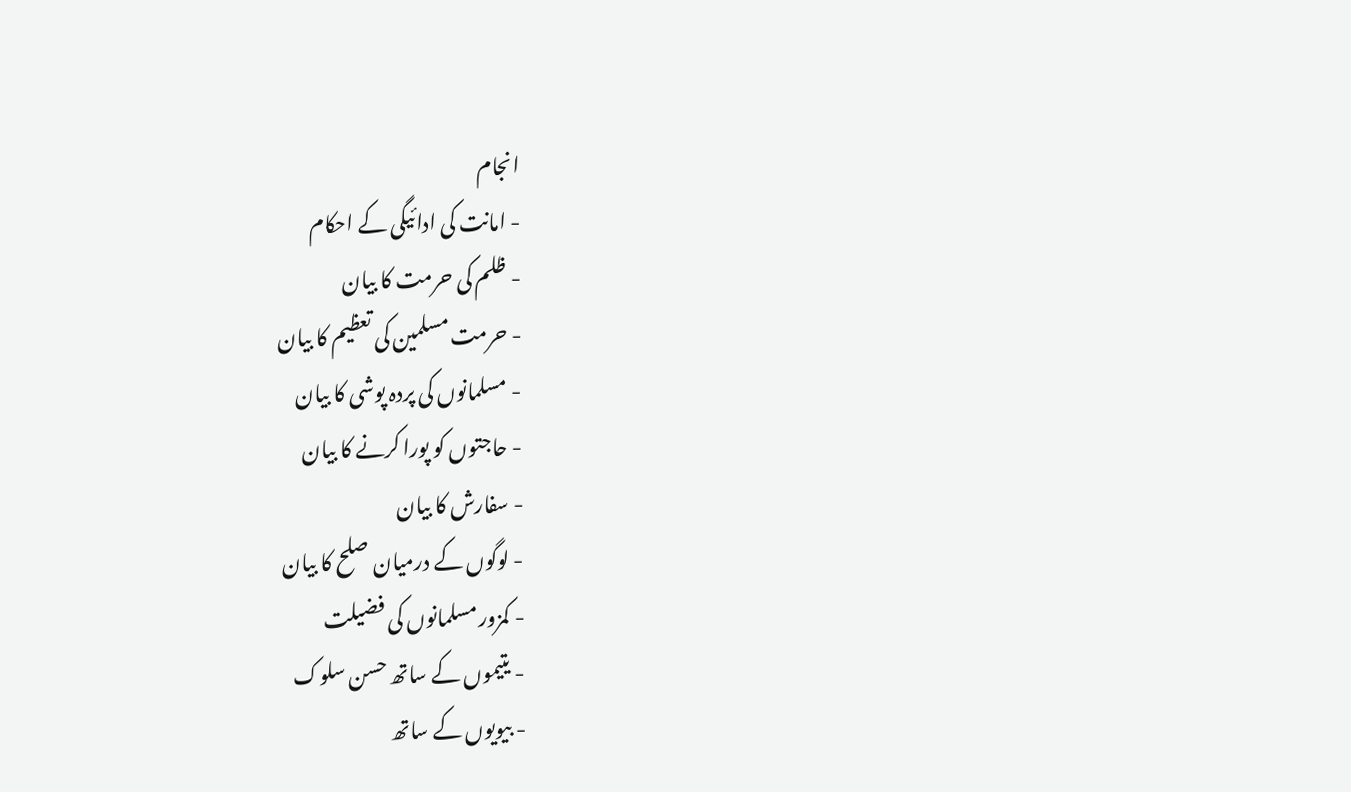انجام
- امانت کی ادائیگی کے احکام
- ظلم کی حرمت کا بیان
- حرمت مسلمین کی تعظیم کا بیان
- مسلمانوں کی پردہ پوشی کا بیان
- حاجتوں کو پورا کرنے کا بیان
- سفارش کا بیان
- لوگوں کے درمیان صلح کا بیان
- کمزور مسلمانوں کی فضیلت
- یتیموں کے ساتھ حسن سلوک
- بیویوں کے ساتھ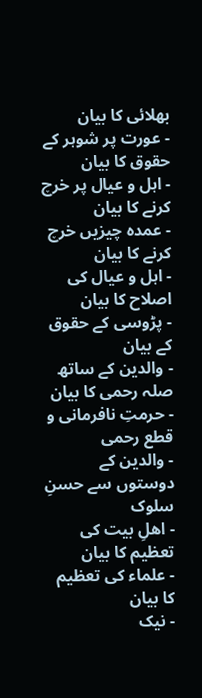بھلائی کا بیان
- عورت پر شوہر کے حقوق کا بیان
- اہل و عیال پر خرچ کرنے کا بیان
- عمدہ چیزیں خرچ کرنے کا بیان
- اہل و عیال کی اصلاح کا بیان
- پڑوسی کے حقوق کے بیان
- والدین کے ساتھ صلہ رحمی کا بیان
- حرمتِ نافرمانی و قطع رحمی
- والدین کے دوستوں سے حسنِ سلوک
- اھلِ بیت کی تعظیم کا بیان
- علماء کی تعظیم کا بیان
- نیک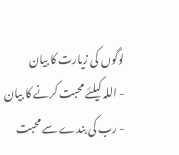لوگوں کی زیارت کا بیان
- اللہ کیلئے محبت کرنے کا بیان
- رب کی بندے سے محبت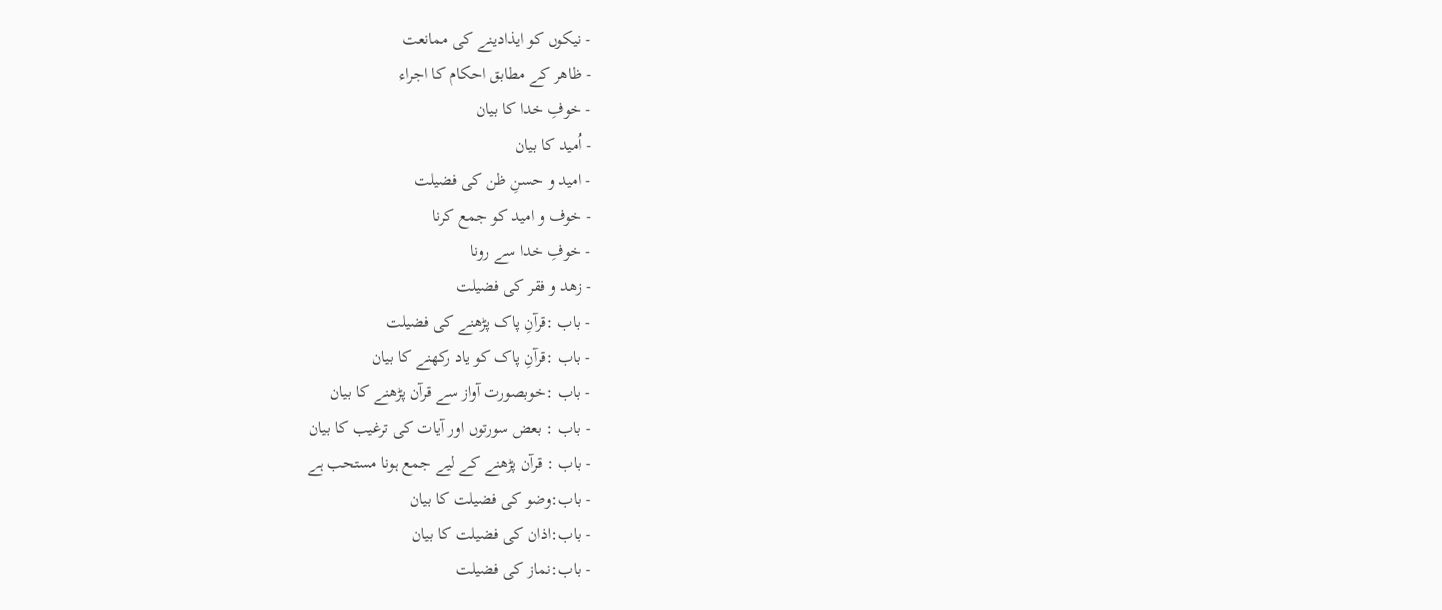- نیکوں کو ایذادینے کی ممانعت
- ظاھر کے مطابق احکام کا اجراء
- خوفِ خدا کا بیان
- اُمید کا بیان
- امید و حسنِ ظن کی فضیلت
- خوف و امید کو جمع کرنا
- خوفِ خدا سے رونا
- زھد و فقر کی فضیلت
- باب :قرآنِ پاک پڑھنے کی فضیلت
- باب :قرآنِ پاک کو یاد رکھنے کا بیان
- باب :خوبصورت آواز سے قرآن پڑھنے کا بیان
- باب : بعض سورتوں اور آیات کی ترغیب کا بیان
- باب : قرآن پڑھنے کے لیے جمع ہونا مستحب ہے
- باب:وضو کی فضیلت کا بیان
- باب:اذان کی فضیلت کا بیان
- باب:نماز کی فضیلت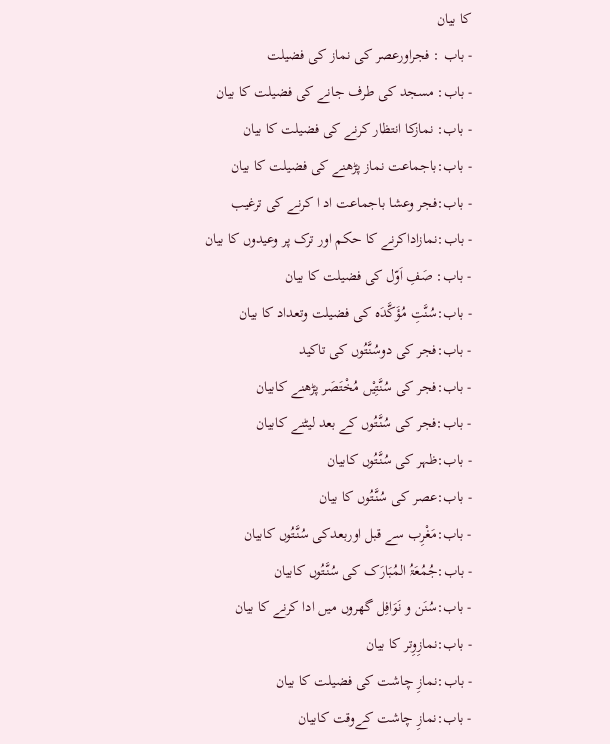کا بیان
- باب : فجراورعصر کی نماز کی فضیلت
- باب: مسجد کی طرف جانے کی فضیلت کا بیان
- باب: نمازکا انتظار کرنے کی فضیلت کا بیان
- باب:باجماعت نماز پڑھنے کی فضیلت کا بیان
- باب:فجر وعشا باجماعت اد ا کرنے کی ترغیب
- باب:نمازاداکرنے کا حکم اور ترک پر وعیدوں کا بیان
- باب: صَفِ اَوّل کی فضیلت کا بیان
- باب:سُنَّتِ مُؤَکَّدَہ کی فضیلت وتعداد کا بیان
- باب:فجر کی دوسُنَّتُوں کی تاکید
- باب:فجر کی سُنَّتِیْں مُخْتَصَر پڑھنے کابیان
- باب:فجر کی سُنَّتُوں کے بعد لیٹنے کابیان
- باب:ظہر کی سُنَّتُوں کابیان
- باب:عصر کی سُنَّتُوں کا بیان
- باب:مَغْرِب سے قبل اوربعدکی سُنَّتُوں کابیان
- باب:جُمُعَۃُ المُبَارَک کی سُنَّتُوں کابیان
- باب:سُنَن و نَوَافِل گھروں میں ادا کرنے کا بیان
- باب:نمازِوِتر كا بیان
- باب:نمازِ چاشت کی فضیلت کا بیان
- باب:نمازِ چاشت کےوقت کابیان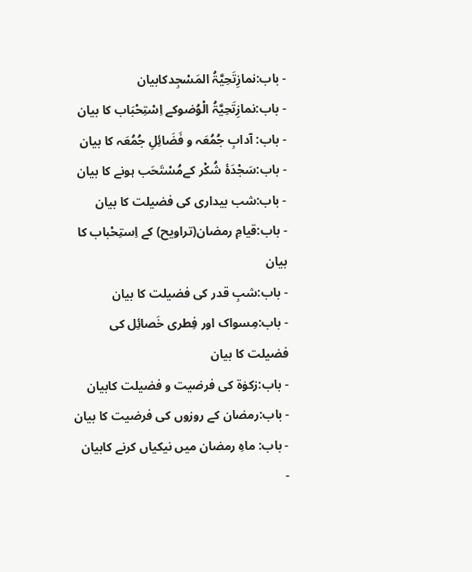- باب:نمازِتَحِیَّۃُ المَسْجِدکابیان
- باب:نمازِتَحِیَّۃُ الْوُضوکے اِسْتِحْبَاب کا بیان
- باب: آدابِ جُمُعَہ و فَضَائِلِ جُمُعَہ کا بیان
- باب:سَجْدَۂ شُکْر کےمُسْتَحَب ہونے کا بیان
- باب:شب بیداری کی فضیلت کا بیان
- باب:قیامِ رمضان(تراویح) کے اِستِحْباب کا بیان
- باب:شبِ قدر کی فضیلت کا بیان
- باب:مِسواک اور فِطری خَصائِل کی فضیلت کا بیان
- باب:زکوٰۃ کی فرضیت و فضیلت کابیان
- باب:رمضان کے روزوں کی فرضیت کا بیان
- باب: ماہِ رمضان میں نیکیاں کرنے کابیان
-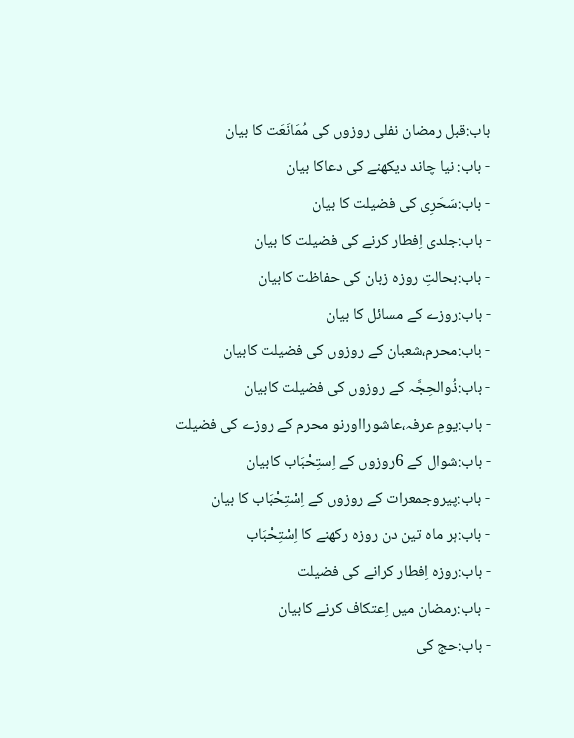باب:قبل رمضان نفلی روزوں کی مُمَانَعَت کا بیان
- باب: نیا چاند دیکھنے کی دعاکا بیان
- باب:سَحَرِی کی فضیلت کا بیان
- باب:جلدی اِفطار کرنے کی فضیلت کا بیان
- باب:بحالتِ روزہ زبان کی حفاظت کابیان
- باب:روزے کے مسائل کا بیان
- باب:محرم،شعبان کے روزوں کی فضیلت کابیان
- باب:ذُوالحِجَّہ کے روزوں کی فضیلت کابیان
- باب:یومِ عرفہ،عاشورااورنو محرم کے روزے کی فضیلت
- باب:شوال کے 6روزوں کے اِستِحْبَاب کابیان
- باب:پیروجمعرات کے روزوں کے اِسْتِحْبَاب کا بیان
- باب:ہر ماہ تین دن روزہ رکھنے کا اِسْتِحْبَاب
- باب:روزہ اِفطار کرانے کی فضیلت
- باب:رمضان میں اِعتکاف کرنے کابیان
- باب:حج کی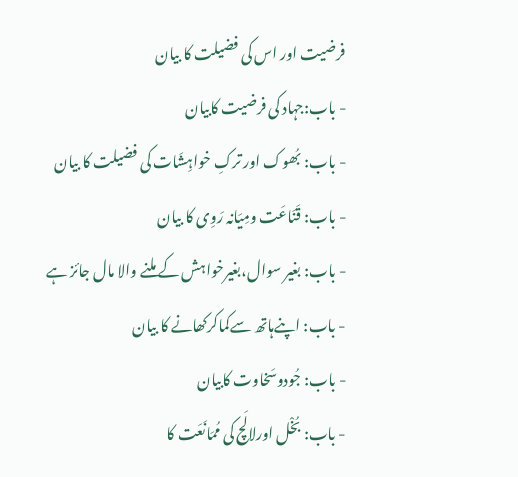فرضیت اور اس کی فضیلت کا بیان
- باب:جہاد کی فرضیت کابیان
- باب: بُھوک اور ترکِ خواہِشَات کی فضیلت کا بیان
- باب: قَنَاعَت ومِیَانہ رَوِی کا بیان
- باب: بغیر سوال،بغیرخواہش کے ملنے والا مال جائز ہے
- باب: اپنےہاتھ سےکماکرکھانے کا بیان
- باب: جُودوسَخاوت کابیان
- باب: بُخْل اورلالَچ کی مُمَانَعَت کا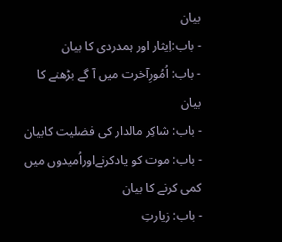بیان
- باب:اِیثار اور ہمدردی کا بیان
- باب: اُمُورِآخرت میں آ گے بڑھنے کا بیان
- باب: شاکِر مالدار کی فضلیت کابیان
- باب: موت کو یادکرنےاوراُمیدوں میں کمی کرنے کا بیان
- باب: زیارتِ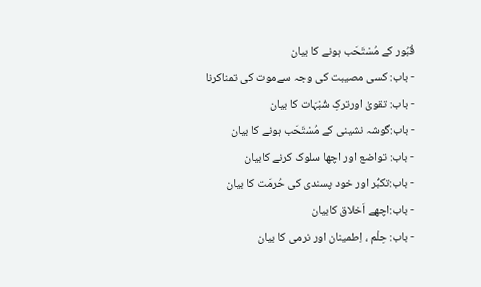قُبُور کے مُسْتَحَب ہونے کا بیان
- باب: کسی مصیبت کی وجہ سےموت کی تمناکرنا
- باب: تقویٰ اورترکِ شُبْہَات کا بیان
- باب:گوشہ نشینی کے مُسْتَحَب ہونے کا بیان
- باب: تواضع اور اچھا سلوک کرنے کابیان
- باب:تکبُّر اور خود پسندی کی حُرمَت کا بیان
- باب:اچھے اَخلاق کابیان
- باب: حِلْم ، اِطمینان اور نرمی کا بیان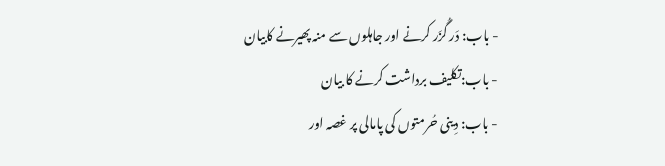- باب: دَر گُزَر کرنے اور جاہلوں سے منہ پھیرنے کابیان
- باب:تکلیف برداشت کرنے کا بیان
- باب: دِینی حُرمتوں کی پامالی پر غصہ اور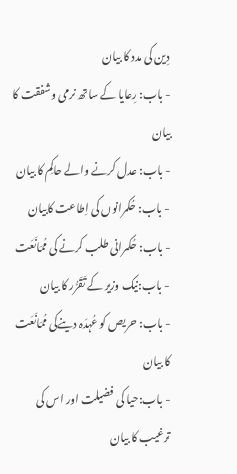دِین کی مدد کا بیان
- باب: رِعایا کے ساتھ نرمی وشفقت کا بیان
- باب: عدل کرنے والے حاکِم کا بیان
- باب: حُکمرانوں کی اِطاعت کابیان
- باب: حُکمرانی طلب کرنے کی مُمَانَعَت
- باب:نیک وزیر کے تَقَرُّر کا بیان
- باب: حریص کو عُہدَہ دینےکی مُمَانَعَت کا بیان
- باب:حیا کی فضیلت اور اس کی ترغیب کا بیان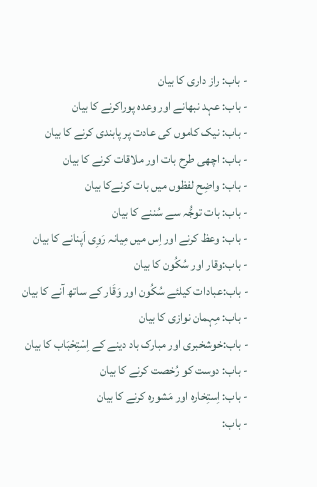- باب: راز داری کا بیان
- باب: عہد نبھانے اور وعدہ پوراکرنے کا بیان
- باب: نیک کاموں کی عادت پر پابندی کرنے کا بیان
- باب: اچھی طرح بات اور ملاقات کرنے کا بیان
- باب: واضِح لفظوں میں بات کرنےکا بیان
- باب: بات توجُّہ سے سُننے کا بیان
- باب: وعظ کرنے اور اِس میں مِیانہ رَوِی اَپنانے کا بیان
- باب:وقار اور سُکُون کا بیان
- باب:عبادات کیلئے سُکُون اور وَقَار کے ساتھ آنے کا بیان
- باب: مِہمان نوازی کا بیان
- باب:خوشخبری اور مبارک باد دینے کے اِسْتِحْبَاب کا بیان
- باب: دوست کو رُخصت کرنے کا بیان
- باب: اِستِخاره اور مَشورہ کرنے کا بیان
- باب: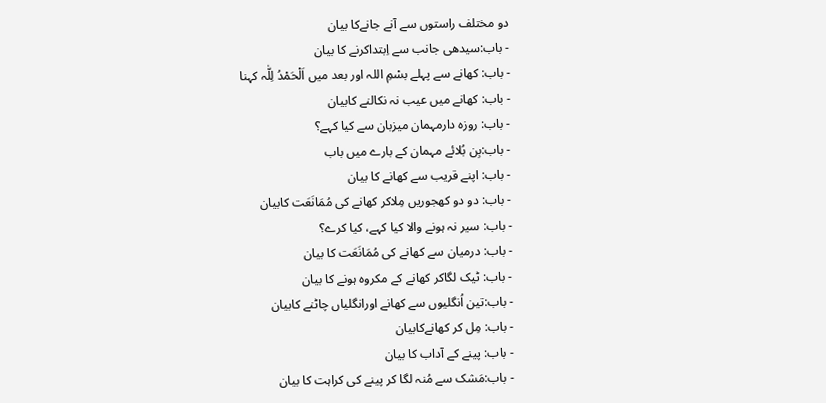دو مختلف راستوں سے آنے جانےکا بیان
- باب:سیدھی جانب سے اِبتداکرنے کا بیان
- باب: کھانے سے پہلے بسْمِ اللہ اور بعد میں اَلْحَمْدُ لِلّٰہ کہنا
- باب: کھانے میں عیب نہ نکالنے کابیان
- باب: روزہ دارمہمان میزبان سے کیا کہے؟
- باب:بِن بُلائے مہمان کے بارے میں باب
- باب: اپنے قریب سے کھانے کا بیان
- باب: دو دو کھجوریں مِلاکر کھانے کی مُمَانَعَت کابیان
- باب: سیر نہ ہونے والا کیا کہے، کیا کرے؟
- باب: درمیان سے کھانے کی مُمَانَعَت کا بیان
- باب: ٹیک لگاکر کھانے کے مکروہ ہونے کا بیان
- باب:تین اُنگلیوں سے کھانے اورانگلیاں چاٹنے کابیان
- باب: مِل کر کھانےکابیان
- باب: پینے کے آداب کا بیان
- باب:مَشک سے مُنہ لگا کر پینے کی کراہت کا بیان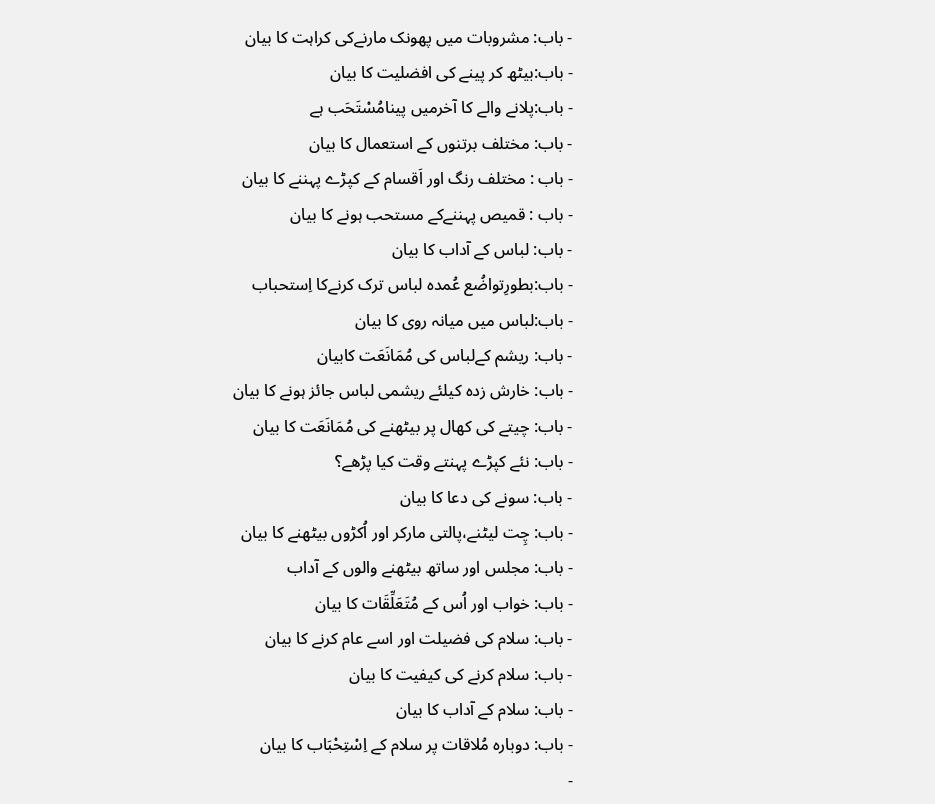- باب: مشروبات میں پھونک مارنےکی کراہت کا بیان
- باب:بیٹھ کر پینے کی افضلیت کا بیان
- باب:پلانے والے کا آخرمیں پینامُسْتَحَب ہے
- باب: مختلف برتنوں کے استعمال کا بیان
- باب : مختلف رنگ اور اَقسام کے کپڑے پہننے کا بیان
- باب : قمیص پہننےکے مستحب ہونے کا بیان
- باب: لباس کے آداب کا بیان
- باب:بطورِتواضُع عُمدہ لباس ترک کرنےکا اِستحباب
- باب:لباس میں میانہ روی کا بیان
- باب: ریشم کےلباس کی مُمَانَعَت کابیان
- باب: خارش زدہ کیلئے ریشمی لباس جائز ہونے کا بیان
- باب: چیتے کی کھال پر بیٹھنے کی مُمَانَعَت کا بیان
- باب: نئے کپڑے پہنتے وقت کیا پڑھے؟
- باب: سونے کی دعا کا بیان
- باب: چِت لیٹنے،پالتی مارکر اور اُکڑوں بیٹھنے کا بیان
- باب: مجلس اور ساتھ بیٹھنے والوں کے آداب
- باب: خواب اور اُس کے مُتَعَلِّقَات کا بیان
- باب: سلام کی فضیلت اور اسے عام کرنے کا بیان
- باب: سلام کرنے کی کیفیت کا بیان
- باب: سلام کے آداب کا بیان
- باب: دوبارہ مُلاقات پر سلام کے اِسْتِحْبَاب کا بیان
-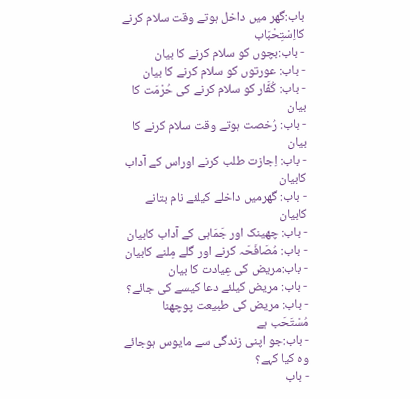باب:گھر میں داخل ہوتے وقت سلام کرنے کااِسْتِحْبَاب
- باب:بچوں کو سلام کرنے کا بیان
- باب: عورتوں کو سلام کرنے کا بیان
- باب: کُفَّار کو سلام کرنے کی حُرْمَت کا بیان
- باب: رُخصت ہوتے وقت سلام کرنے کا بیان
- باب: اِجازت طلب کرنے اوراس کے آداب کابیان
- باب: گھرمیں داخلے کیلئے نام بتانے کابیان
- باب: چھینک اور جَمَاہی کے آداب کابیان
- باب: مُصَافَحَہ کرنے اور گلے مِلنے کابیان
- باب:مریض کی عِیادت کا بیان
- باب: مریض کیلئے دعا کیسے کی جائے؟
- باب: مریض کی طبیعت پوچھنا مُسْتَحَب ہے
- باب:جو اپنی زندگی سے مایوس ہوجائے وہ کیا کہے؟
- باب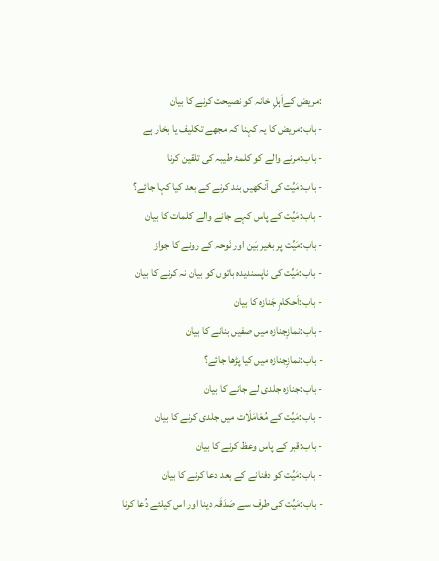:مریض کےاَہلِ خانہ کو نصیحت کرنے کا بیان
- باب:مریض کا یہ کہنا کہ مجھے تکلیف یا بخار ہے
- باب:مرنے والے کو کلمۂ طیبہ کی تلقین کرنا
- باب:مَیِّت کی آنکھیں بند کرنے کے بعد کیا کہا جائے؟
- باب:مَیِّت کے پاس کہے جانے والے کلمات کا بیان
- باب:مَیِّت پر بغیر بَین اور نَوحہ کے رونے کا جواز
- باب:مَیِّت کی ناپسندیدہ باتوں کو بیان نہ کرنے کا بیان
- باب:اَحکامِ جَنازہ کا بیان
- باب:نمازِجنازہ میں صفیں بنانے کا بیان
- باب:نمازِجنازہ میں کیا پڑھا جائے؟
- باب:جنازہ جلدی لے جانے کا بیان
- باب:مَیِّت کے مُعَامَلَات میں جلدی کرنے کا بیان
- باب:قبر کے پاس وعظ کرنے کا بیان
- باب:مَیِّت کو دفنانے کے بعد دعا کرنے کا بیان
- باب:مَیِّت کی طرف سے صَدَقَہ دینا اور اس کیلئے دُعا کرنا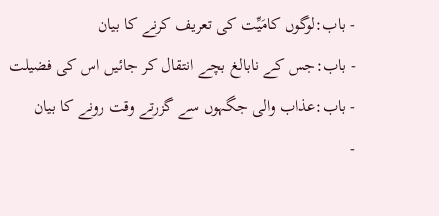- باب:لوگوں کامَیِّت کی تعریف کرنے کا بیان
- باب:جس کے نابالغ بچے انتقال کر جائیں اس کی فضیلت
- باب:عذاب والی جگہوں سے گزرتے وقت رونے کا بیان
-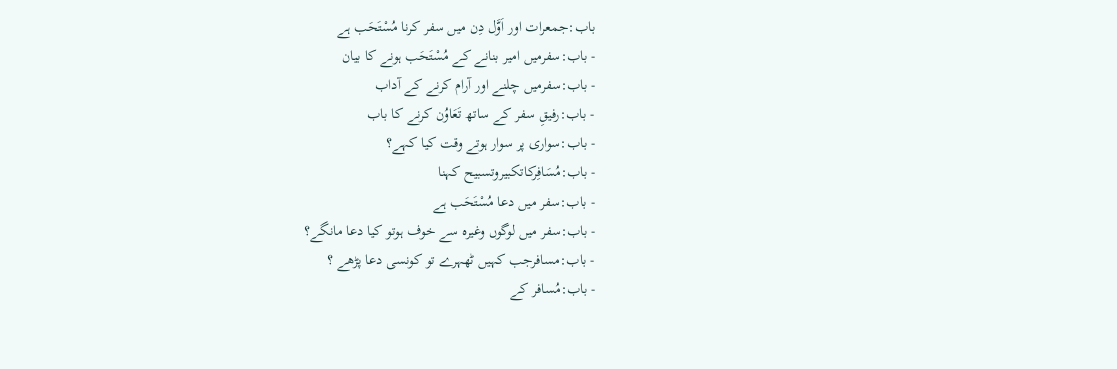باب:جمعرات اور اَوَّل دِن میں سفر کرنا مُسْتَحَب ہے
- باب:سفرمیں امیر بنانے کے مُسْتَحَب ہونے کا بیان
- باب:سفرمیں چلنے اور آرام کرنے کے آداب
- باب:رفیقِ سفر کے ساتھ تَعَاوُن کرنے کا باب
- باب:سواری پر سوار ہوتے وقت کیا کہے؟
- باب:مُسَافِرکاتکبیروتسبیح کہنا
- باب:سفر میں دعا مُسْتَحَب ہے
- باب:سفر میں لوگوں وغیرہ سے خوف ہوتو کیا دعا مانگے؟
- باب:مسافرجب کہیں ٹھہرے تو کونسی دعا پڑھے ؟
- باب:مُسافر کے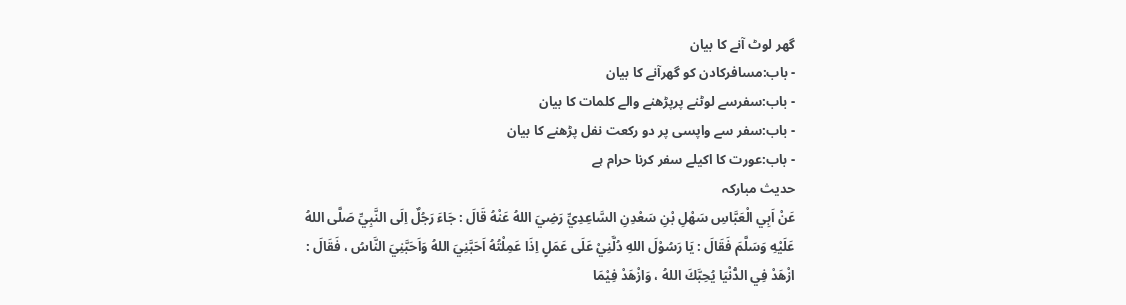گھر لوٹ آنے کا بیان
- باب:مسافرکادن کو گھرآنے کا بیان
- باب:سفرسے لوٹنے پرپڑھنے والے کلمات کا بیان
- باب:سفر سے واپسی پر دو رکعت نفل پڑھنے کا بیان
- باب:عورت کا اکیلے سفر کرنا حرام ہے
حدیث مبارکہ
عَنْ اَبِي الْعَبَّاسِ سَهْلِ بْنِ سَعْدِنِ السَّاعِدِيِّ رَضِيَ اللهُ عَنْهُ قَالَ : جَاءَ رَجُلٌ اِلَى النَّبِيِّ صَلَّى اللهُ عَلَيْهِ وَسَلَّمَ فَقَالَ : يَا رَسُوْلَ اللهِ دُلَّنِيْ عَلَى عَمَلٍ اِذَا عَمِلْتُهُ اَحَبَّنِيَ اللهُ وَاَحَبَّنِيَ النَّاسُ ، فَقَالَ : ازْهَدْ فِي الدُّنْيَا یُحِبَّكَ اللهُ ، وَازْهَدْ فِيْمَا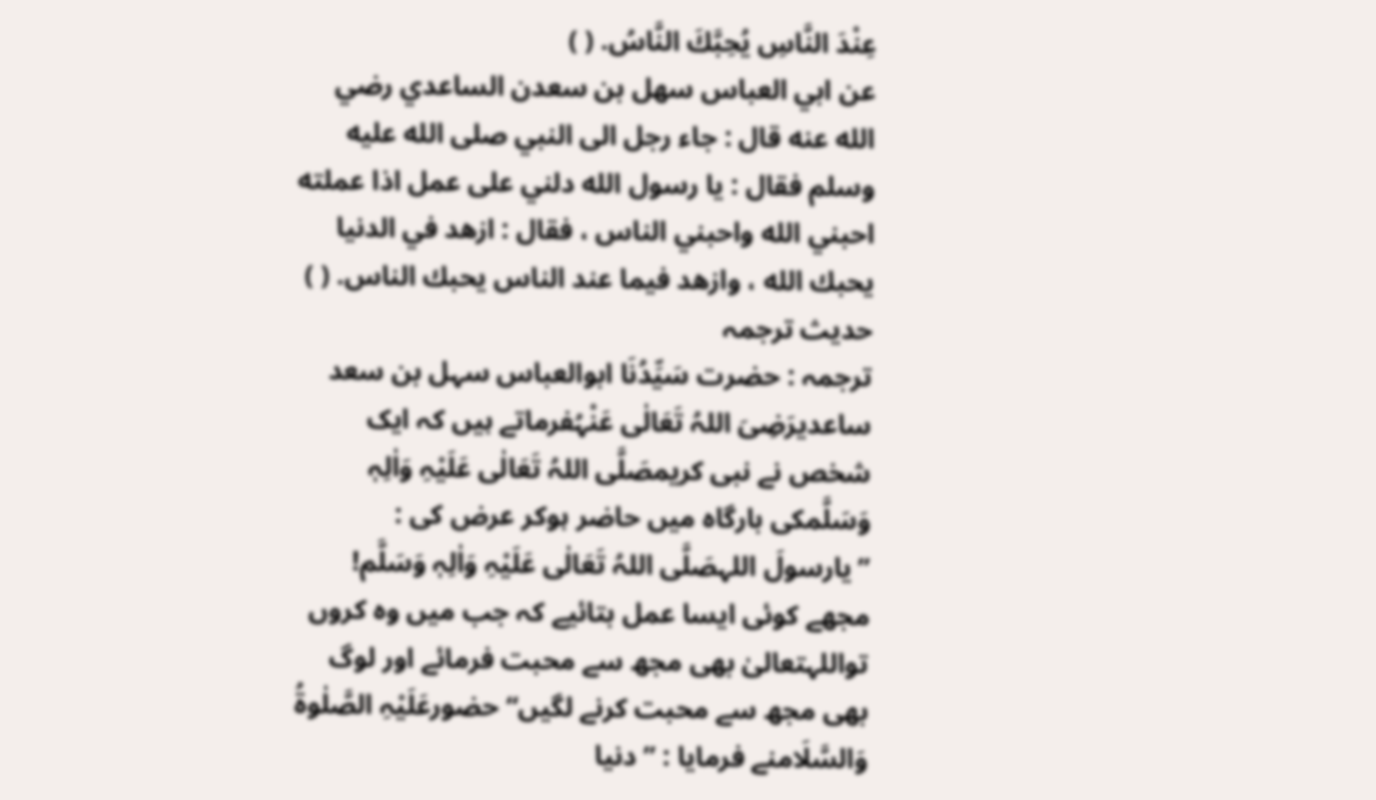عِنْدَ النَّاسِ يُحِبَّكَ النَّاسُ. ( )
عن ابي العباس سهل بن سعدن الساعدي رضي الله عنه قال : جاء رجل الى النبي صلى الله عليه وسلم فقال : يا رسول الله دلني على عمل اذا عملته احبني الله واحبني الناس ، فقال : ازهد في الدنيا یحبك الله ، وازهد فيما عند الناس يحبك الناس. ( )
حدیث ترجمہ
ترجمہ : حضرت سَیِّدُنَا ابوالعباس سہل بن سعد ساعدیرَضِیَ اللہُ تَعَالٰی عَنْہُفرماتے ہیں کہ ایک شخص نے نبی کریمصَلَّی اللہُ تَعَالٰی عَلَیْہِ وَاٰلِہٖ وَسَلَّمکی بارگاہ میں حاضر ہوکر عرض کی : ”یارسولَ اللہصَلَّی اللہُ تَعَالٰی عَلَیْہِ وَاٰلِہٖ وَسَلَّم! مجھے کوئی ایسا عمل بتائیے کہ جب میں وہ کروں تواللہتعالیٰ بھی مجھ سے محبت فرمائے اور لوگ بھی مجھ سے محبت کرنے لگیں“ حضورعَلَیْہِ الصَّلٰوۃُ وَالسَّلَامنے فرمایا : ” دنیا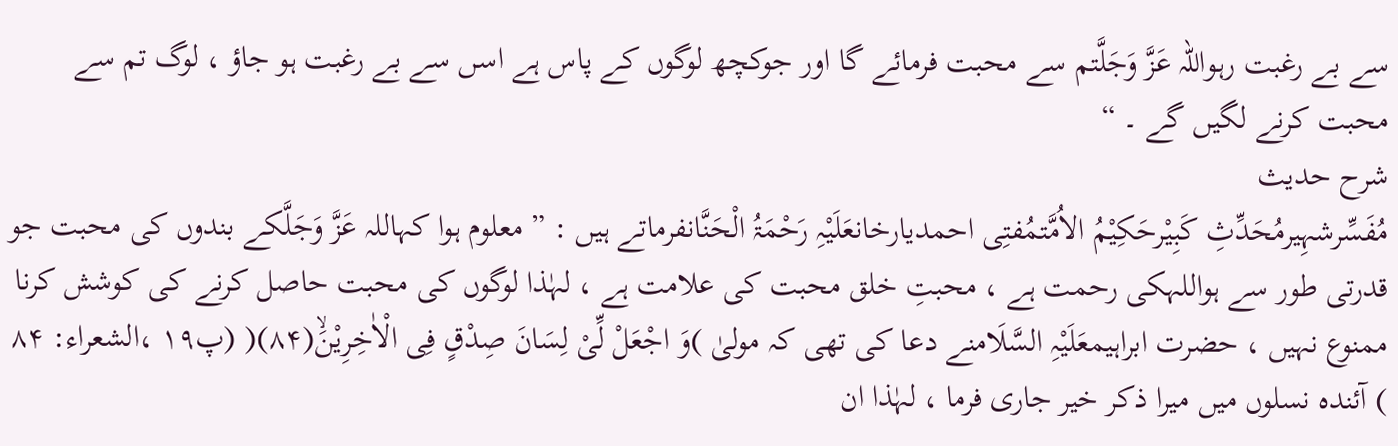سے بے رغبت رہواللہ عَزَّ وَجَلَّتم سے محبت فرمائے گا اور جوکچھ لوگوں کے پاس ہے اسں سے بے رغبت ہو جاؤ ، لوگ تم سے محبت کرنے لگیں گے ۔ “
شرح حدیث
مُفَسِّرشہِیرمُحَدِّثِ کَبِیْرحَکِیْمُ الاُمَّتمُفتِی احمدیارخانعَلَیْہِ رَحْمَۃُ الْحَنَّانفرماتے ہیں : ” معلوم ہوا کہاللہ عَزَّ وَجَلَّکے بندوں کی محبت جو قدرتی طور سے ہواللہکی رحمت ہے ، محبتِ خلق محبت کی علامت ہے ، لہٰذا لوگوں کی محبت حاصل کرنے کی کوشش کرنا ممنوع نہیں ، حضرت ابراہیمعَلَیْہِ السَّلَامنے دعا کی تھی کہ مولیٰ )وَ اجْعَلْ لِّیْ لِسَانَ صِدْقٍ فِی الْاٰخِرِیْنَۙ(۸۴)( (پ۱۹ ،الشعراء: ۸۴ ) آئندہ نسلوں میں میرا ذکر خیر جاری فرما ، لہٰذا ان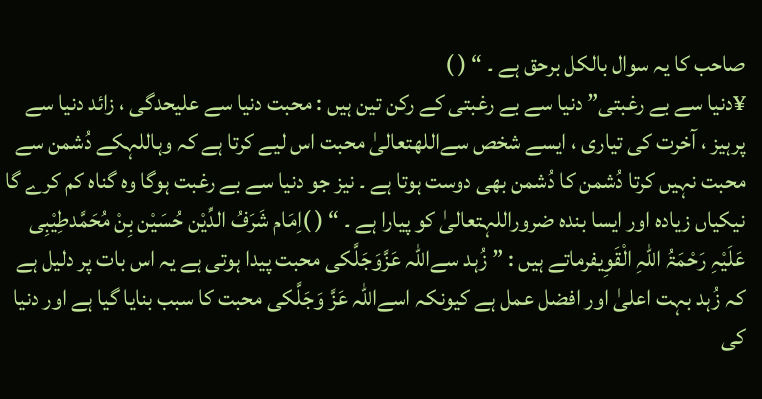صاحب کا یہ سوال بالکل برحق ہے ۔ “ ( )
¥دنیا سے بے رغبتی” دنیا سے بے رغبتی کے رکن تین ہیں : محبت دنیا سے علیحدگی ، زائد دنیا سے پرہیز ، آخرت کی تیاری ، ایسے شخص سےاللهتعالیٰ محبت اس لیے کرتا ہے کہ وہاللہکے دُشمن سے محبت نہیں کرتا دُشمن کا دُشمن بھی دوست ہوتا ہے ۔ نیز جو دنیا سے بے رغبت ہوگا وہ گناہ کم کرے گا نیکیاں زیادہ اور ایسا بندہ ضروراللہتعالیٰ کو پیارا ہے ۔ “ ( )اِمَام شَرَفُ الدِّیْن حُسَیْن بِنْ مُحَمَّدطِیْبِی عَلَیْہِ رَحْمَۃُ اللہِ الْقَوِیفرماتے ہیں : ” زُہد سےاللہ عَزَّوَجَلَّکی محبت پیدا ہوتی ہے یہ اس بات پر دلیل ہے کہ زُہد بہت اعلیٰ اور افضل عمل ہے کیونکہ اسےاللہ عَزَّ وَجَلَّکی محبت کا سبب بنایا گیا ہے اور دنیا کی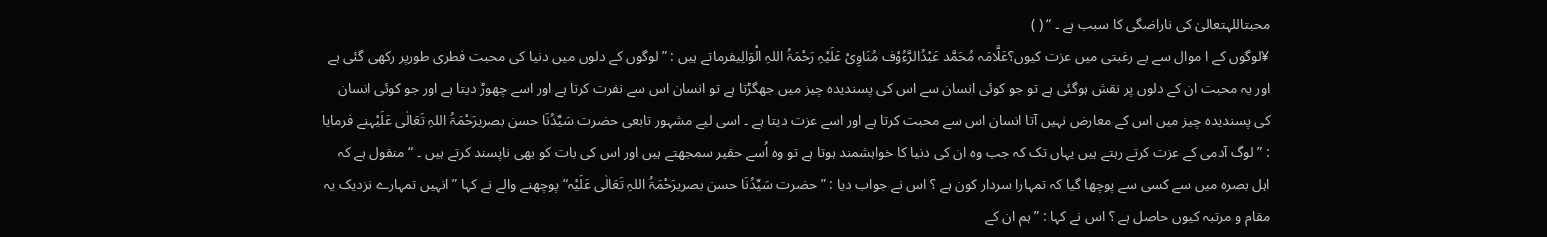محبتاللہتعالیٰ کی ناراضگی کا سبب ہے ۔ “ ( )
¥لوگوں کے ا موال سے بے رغبتی میں عزت کیوں؟عَلَّامَہ مُحَمَّد عَبْدُالرَّءُوْف مُنَاوِیْ عَلَیْہِ رَحْمَۃُ اللہِ الْوَالِیفرماتے ہیں : ” لوگوں کے دلوں میں دنیا کی محبت فطری طورپر رکھی گئی ہے اور یہ محبت ان کے دلوں پر نقش ہوگئی ہے تو جو کوئی انسان سے اس کی پسندیدہ چیز میں جھگڑتا ہے تو انسان اس سے نفرت کرتا ہے اور اسے چھوڑ دیتا ہے اور جو کوئی انسان کی پسندیدہ چیز میں اس کے معارض نہیں آتا انسان اس سے محبت کرتا ہے اور اسے عزت دیتا ہے ۔ اسی لیے مشہور تابعی حضرت سَیِّدُنَا حسن بصریرَحْمَۃُ اللہِ تَعَالٰی عَلَیْہنے فرمایا : ” لوگ آدمی کے عزت کرتے رہتے ہیں یہاں تک کہ جب وہ ان کی دنیا کا خواہشمند ہوتا ہے تو وہ اُسے حقیر سمجھتے ہیں اور اس کی بات کو بھی ناپسند کرتے ہیں ۔ “ منقول ہے کہ اہل بصرہ میں سے کسی سے پوچھا گیا کہ تمہارا سردار کون ہے ؟ اس نے جواب دیا : ” حضرت سَیِّدُنَا حسن بصریرَحْمَۃُ اللہِ تَعَالٰی عَلَیْہ“ پوچھنے والے نے کہا ” انہیں تمہارے نزدیک یہ مقام و مرتبہ کیوں حاصل ہے ؟ اس نے کہا : ” ہم ان کے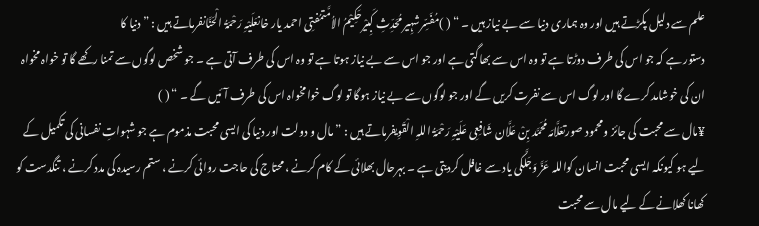علم سے دلیل پکڑتے ہیں اور وہ ہماری دنیا سے بے نیاز ہیں ۔ “ ( )مُفَسِّرشہِیر مُحَدِّثِ کَبِیْرحَکِیْمُ الاُمَّتمُفتِی احمد یار خانعَلَیْہِ رَحْمَۃُ الْحَنَّانفرماتے ہیں : ” دنیا کا
دستور ہے کہ جو اس کی طرف دوڑتا ہے تو وہ اس سے بھاگتی ہے اور جو اس سے بے نیاز ہوتا ہے تو وہ اس کی طرف آتی ہے ۔ جو شخص لوگوں سے تمنا رکھے گا تو خواہ مخواہ ان کی خوشامد کرے گا اور لوگ اس سے نفرت کریں گے اور جو لوگوں سے بے نیاز ہوگا تو لوگ خوامخواہ اس کی طرف آئیں گے ۔ “ ( )
¥مال سے محبت کی جائز ومحمود صورتعَلَّامَہ مُحَمَّد بِنْ عَلَّان شَافِعِی عَلَیْہِ رَحْمَۃُ اللہِ الْقَوِیفرماتے ہیں : ” مال و دولت اور دنیا کی ایسی محبت مذموم ہے جو شہواتِ نفسانی کی تکمیل کے لیے ہو کیونکہ ایسی محبت انسان کواللہ عَزَّ وَجَلَّکی یاد سے غافل کردیتی ہے ۔ بہرحال بھلائی کے کام کرنے ، محتاج کی حاجت روائی کرنے ، ستم رسیدہ کی مدد کرنے ، تنگدست کو کھانا کھلانے کے لیے مال سے محبت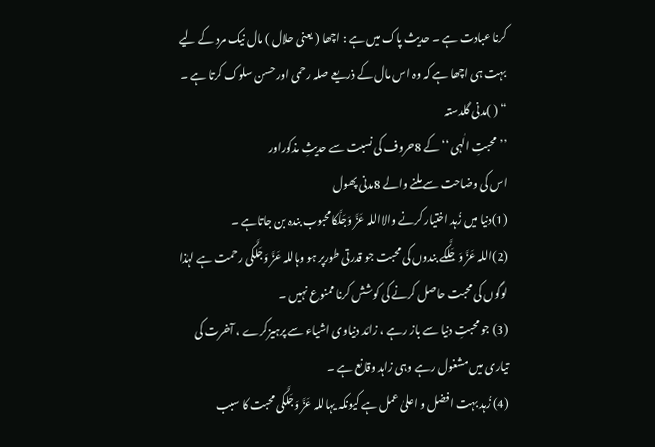کرنا عبادت ہے ۔ حدیث پاک میں ہے : اچھا ( یعنی حلال ) مال نیک مرد کے لیے بہت ہی اچھا ہے کہ وہ اس مال کے ذریعے صلہ رحمی اور حسن سلوک کرتا ہے ۔ “ ( )مدنی گلدستہ
’’محبتِ الٰہی ‘‘ کے 8حروف کی نسبت سے حدیثِ مذکوراور
اس کی وضاحت سے ملنے والے 8مدنی پھول
(1)دنیا میں زُہد اختیار کرنے والااللہ عَزَّ وَجَلَّکامحبوب بندہ بن جاتاہے ۔
(2)اللہ عَزَّ وَجَلَّکے بندوں کی محبت جو قدرتی طورپر ہو وہاللہ عَزَّ وَجَلَّکی رحمت ہے لہٰذا لوگوں کی محبت حاصل کرنے کی کوشش کرنا ممنوع نہیں ۔
(3) جو محبتِ دنیا سے باز رہے ، زائد دنیاوی اشیاء سے پرہیزکرے ، آخرت کی تیاری میں مشغول رہے وہی زاہد وقانع ہے ۔
(4) زُہد بہت افضل و اعلیٰ عمل ہے کیونکہ یہاللہ عَزَّ وَجَلَّکی محبت کا سبب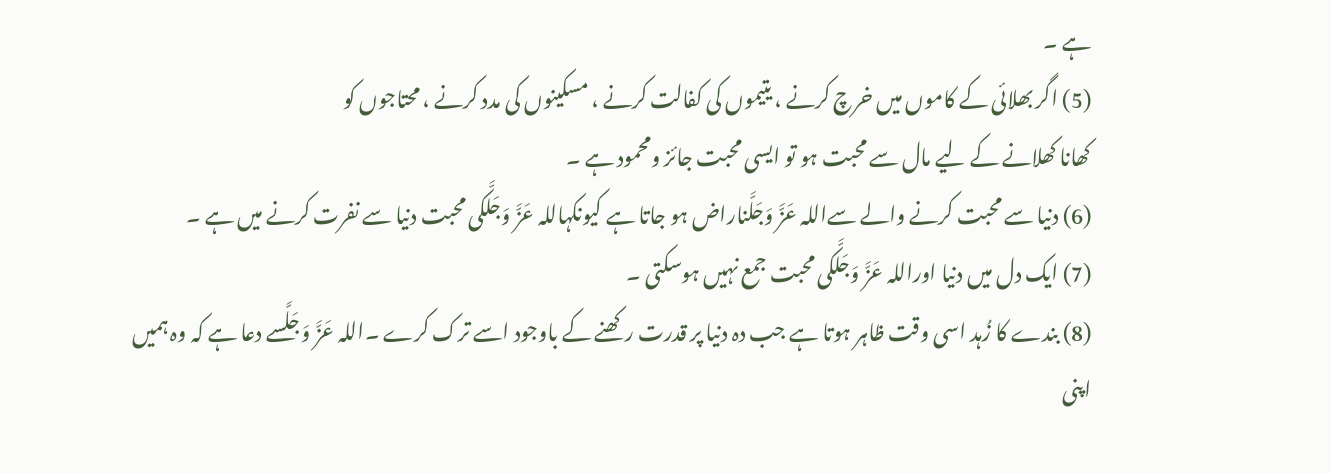ہے ۔
(5) اگر بھلائی کے کاموں میں خرچ کرنے ، یتیموں کی کفالت کرنے ، مسکینوں کی مدد کرنے ، محتاجوں کو
کھانا کھلانے کے لیے مال سے محبت ہو تو ایسی محبت جائز ومحمود ہے ۔
(6) دنیا سے محبت کرنے والے سےاللہ عَزَّ وَجَلَّناراض ہو جاتا ہے کیونکہاللہ عَزَّ وَجَلَّکی محبت دنیا سے نفرت کرنے میں ہے ۔
(7) ایک دل میں دنیا اوراللہ عَزَّ وَجَلَّکی محبت جمع نہیں ہوسکتی ۔
(8) بندے کا زُہد اسی وقت ظاہر ہوتا ہے جب دہ دنیا پر قدرت رکھنے کے باوجود اسے ترک کرے ۔اللہ عَزَّ وَجَلَّسے دعا ہے کہ وہ ہمیں اپنی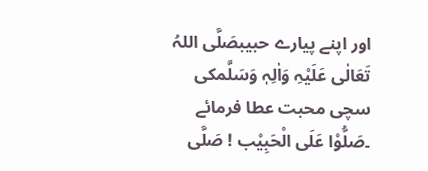اور اپنے پیارے حبیبصَلَّی اللہُ تَعَالٰی عَلَیْہِ وَاٰلِہٖ وَسَلَّمکی سچی محبت عطا فرمائے ۔صَلُّوْا عَلَی الْحَبِیْب ! صَلَّی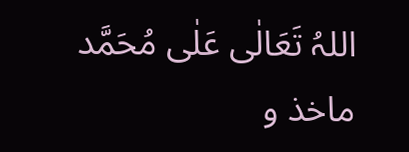اللہُ تَعَالٰی عَلٰی مُحَمَّد
ماخذ و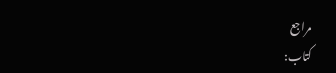مراجع
کتاب: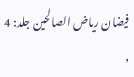فیضان ریاض الصالحین جلد: 4 ,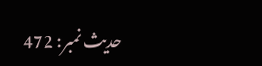حدیث نمبر: 472